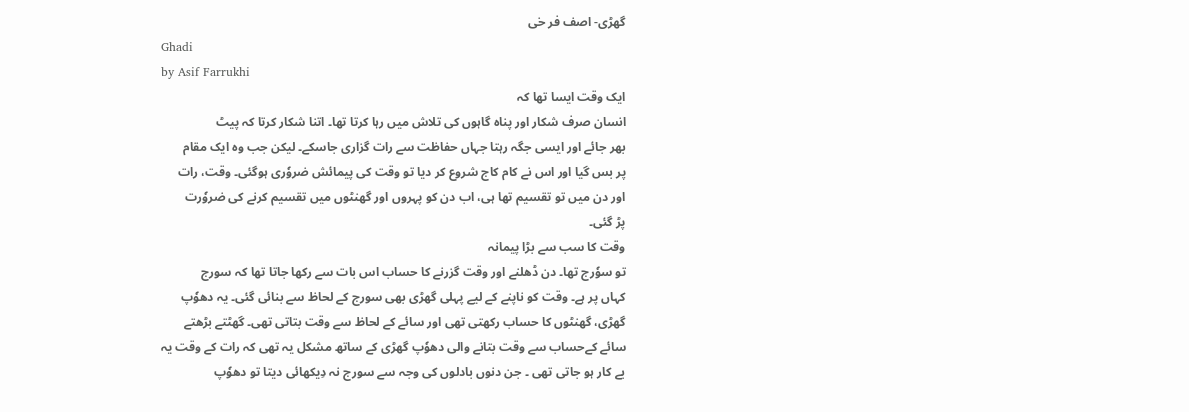گھڑی- اصف فر خی
Ghadi
by Asif Farrukhi
ایک وقت ایسا تھا کہ
انسان صرف شکار اور پناہ گاہوں کی تلاش میں رہا کرتا تھا۔ اتنا شکار کرتا کہ پیٹ
بھر جائے اور ایسی جگہ رہتا جہاں حفاظت سے رات گزاری جاسکے۔ لیکن جب وہ ایک مقام
پر بس گیا اور اس نے کام کاج شروع کر دیا تو وقت کی پیمائش ضروٗری ہوگئی۔ وقت، رات
اور دن میں تو تقسیم تھا ہی، اب دن کو پہروں اور گھنٹوں میں تقسیم کرنے کی ضروٗرت
پڑ گئی۔
وقت کا سب سے بڑا پیمانہ
تو سوٗرج تھا۔ دن ڈھلنے اور وقت گزرنے کا حساب اس بات سے رکھا جاتا تھا کہ سورج
کہاں پر ہے۔ وقت کو ناپنے کے لیے پہلی گھڑی بھی سورج کے لحاظ سے بنائی گئی۔ یہ دھوٗپ
گھڑی، گھنٹوں کا حساب رکھتی تھی اور سائے کے لحاظ سے وقت بتاتی تھی۔ گھٹتے بڑھتے
سائے کےحساب سے وقت بتانے والی دھوٗپ گھڑی کے ساتھ مشکل یہ تھی کہ رات کے وقت یہ
بے کار ہو جاتی تھی ۔ جن دنوں بادلوں کی وجہ سے سورج نہ دِیکھائی دیتا تو دھوٗپ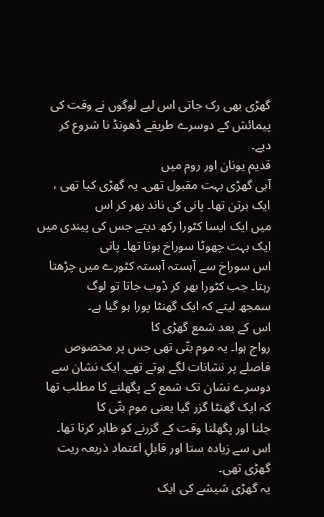گھڑی بھی رک جاتی اس لیے لوگوں نے وقت کی پیمائش کے دوسرے طریقے ڈھونڈ نا شروع کر
دیے۔
قدیم یونان اور روم میں
آبی گھڑی بہت مقبول تھی۔ یہ گھڑی کیا تھی ، ایک برتن تھا۔ پانی کی ناند بھر کر اس
میں ایک ایسا کٹورا رکھ دیتے جس کی پیندی میں ایک بہت چھوٹا سوراخ ہوتا تھا۔ پانی
اس سوراخ سے آہستہ آہستہ کٹورے میں چڑھتا رہتا۔ جب کٹورا بھر کر ڈوب جاتا تو لوگ
سمجھ لیتے کہ ایک گھنٹا پورا ہو گیا ہے۔
اس کے بعد شمع گھڑی کا
رواج ہوا۔ یہ موم بتّی تھی جس پر مخصوص فاصلے پر نشانات لگے ہوتے تھے۔ ایک نشان سے
دوسرے نشان تک شمع کے پگھلنے کا مطلب تھا کہ ایک گھنٹا گزر گیا یعنی موم بتّی کا
جلنا اور پگھلنا وقت کے گزرنے کو ظاہر کرتا تھا۔
اس سے زیادہ ستا اور قابلِ اعتماد ذریعہ ریت گھڑی تھی۔
یہ گھڑی شیشے کی ایک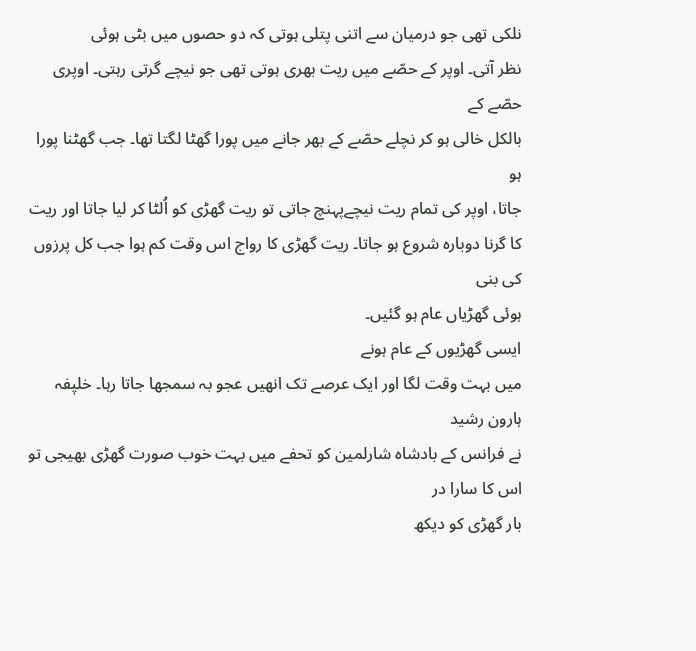نلکی تھی جو درمیان سے اتنی پتلی ہوتی کہ دو حصوں میں بٹی ہوئی
نظر آتی۔ اوپر کے حصّے میں ریت بھری ہوتی تھی جو نیچے گرتی رہتی۔ اوپری حصّے کے
بالکل خالی ہو کر نچلے حصّے کے بھر جانے میں پورا گھٹا لگتا تھا۔ جب گھٹنا پورا ہو
جاتا، اوپر کی تمام ریت نیچےپہنچ جاتی تو ریت گھڑی کو اُلٹا کر لیا جاتا اور ریت
کا گرنا دوبارہ شروع ہو جاتا۔ ریت گھڑی کا رواج اس وقت کم ہوا جب کل پرزوں کی بنی
ہوئی گھڑیاں عام ہو گئیں۔
ایسی گھڑیوں کے عام ہونے
میں بہت وقت لگا اور ایک عرصے تک انھیں عجو بہ سمجھا جاتا رہا۔ خلیٖفہ ہارون رشید
نے فرانس کے بادشاہ شارلمین کو تحفے میں بہت خوب صورت گھڑی بھیجی تو اس کا سارا در
بار گھڑی کو دیکھ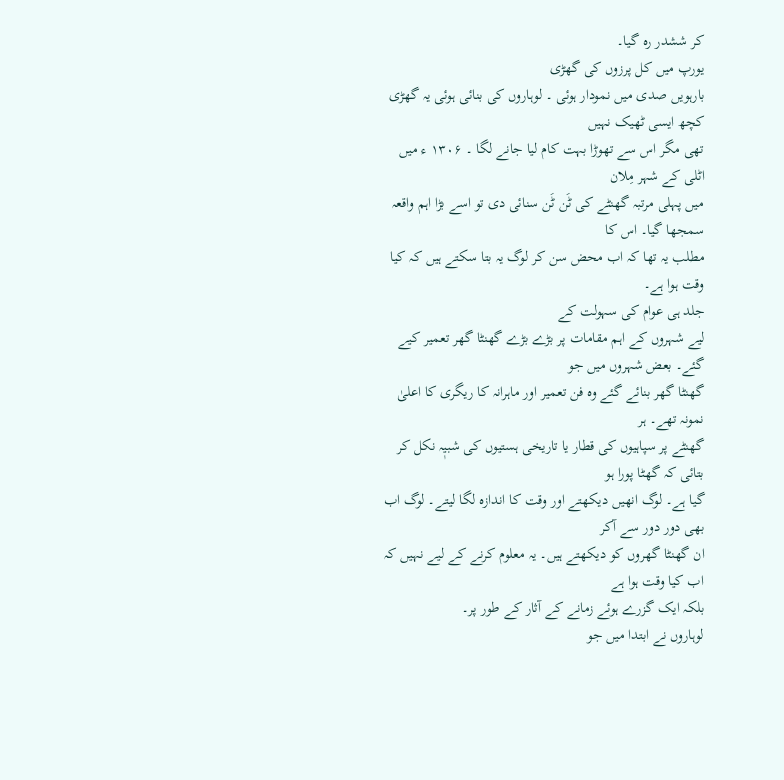کر ششدر رہ گیا۔
یورپ میں کل پرزوں کی گھڑی
بارہویں صدی میں نمودار ہوئی ۔ لوہاروں کی بنائی ہوئی یہ گھڑی کچھ ایسی ٹھیک نہیں
تھی مگر اس سے تھوڑا بہت کام لیا جانے لگا ۔ ۱۳۰۶ ء میں اٹلی کے شہر مِلان
میں پہلی مرتبہ گھنٹے کی ٹَن ٹَن سنائی دی تو اسے بڑا اہم واقعہ سمجھا گیا۔ اس کا
مطلب یہ تھا کہ اب محض سن کر لوگ یہ بتا سکتے ہیں کہ کیا وقت ہوا ہے۔
جلد ہی عوام کی سہولت کے
لیے شہروں کے اہم مقامات پر بڑے بڑے گھنٹا گھر تعمیر کیے گئے۔ بعض شہروں میں جو
گھنٹا گھر بنائے گئے وہ فن تعمیر اور ماہرانہ کا ریگری کا اعلیٰ نمونہ تھے۔ ہر
گھنٹے پر سپاہیوں کی قطار یا تاریخی ہستیوں کی شبیٖہ نکل کر بتائی کہ گھٹا پورا ہو
گیا ہے۔ لوگ انھیں دیکھتے اور وقت کا اندازہ لگا لیتے۔ لوگ اب بھی دور دور سے آکر
ان گھنٹا گھروں کو دیکھتے ہیں۔ یہ معلوم کرنے کے لیے نہیں کہ اب کیا وقت ہوا ہے
بلکہ ایک گزرے ہوئے زمانے کے آثار کے طور پر۔
لوہاروں نے ابتدا میں جو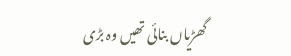گھڑیاں بنائی تھیں وہ بڑی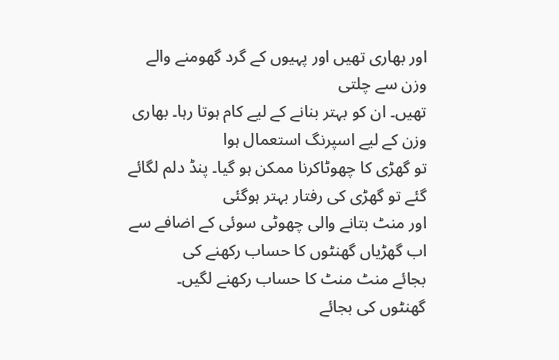اور بھاری تھیں اور پہیوں کے گرد گھومنے والے وزن سے چلتی
تھیں۔ ان کو بہتر بنانے کے لیے کام ہوتا رہا۔ بھاری وزن کے لیے اسپرنگ استعمال ہوا
تو گھڑی کا چھوٹاکرنا ممکن ہو گیا۔ پنڈ دلم لگائے گئے تو گھڑی کی رفتار بہتر ہوگئی
اور منٹ بتانے والی چھوٹی سوئی کے اضافے سے اب گھڑیاں گھنٹوں کا حساب رکھنے کی
بجائے منٹ منٹ کا حساب رکھنے لگیں۔
گھنٹوں کی بجائے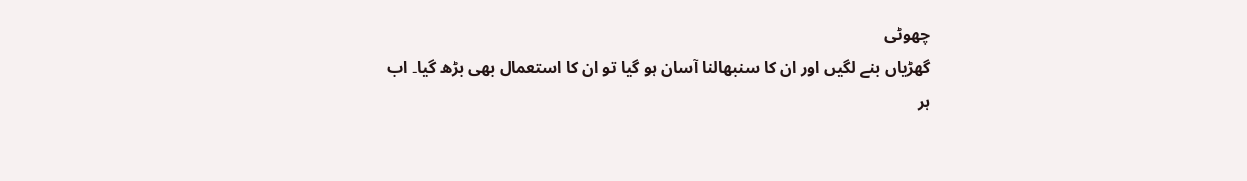چھوٹی
گھڑیاں بنے لگیں اور ان کا سنبھالنا آسان ہو گیا تو ان کا استعمال بھی بڑھ گیا۔ اب
ہر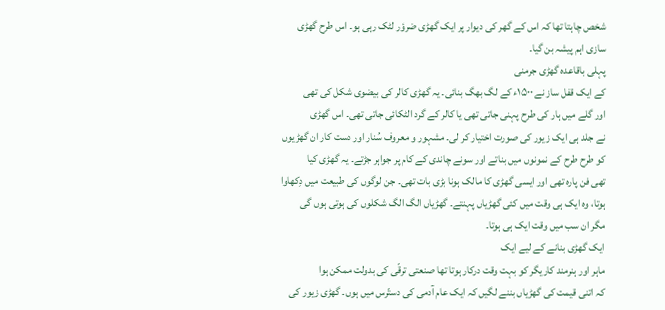شخص چاہتا تھا کہ اس کے گھر کی دیوار پر ایک گھڑی ضروٗر لٹک رہی ہو۔ اس طرح گھڑی
سازی اہم پیشہ بن گیا۔
پہلی باقاعدہ گھڑی جرمنی
کے ایک قفل ساز نے ۱۵۰۰ء کے لگ بھگ بنائی۔ یہ گھڑی کالر کی بیضوی شکل کی تھی
اور گلے میں ہار کی طرح پہنی جاتی تھی یا کالر کے گرد الٹکائی جاتی تھی۔ اس گھڑی
نے جلد ہی ایک زیور کی صورت اختیار کر لی۔ مشہور و معروف سُنار اور دست کار ان گھڑیوں
کو طرح طرح کے نمونوں میں بناتے اور سونے چاندی کے کام پر جواہر جڑتے۔ یہ گھڑی کیا
تھی فن پارہ تھی اور ایسی گھڑی کا مالک ہونا بڑی بات تھی۔ جن لوگوں کی طبیعت میں دِکھاوا
ہوتا، وہ ایک ہی وقت میں کئی گھڑیاں پہنتے۔ گھڑیاں الگ الگ شکلوں کی ہوتی ہوں گی
مگر ان سب میں وقت ایک ہی ہوتا۔
ایک گھڑی بنانے کے لیے ایک
ماہر اور ہنرمند کاریگر کو بہت وقت درکار ہوتا تھا صنعتی ترقّی کی بدولت ممکن ہوا
کہ اتنی قیمت کی گھڑیاں بننے لگیں کہ ایک عام آدمی کی دستّرس میں ہوں۔ گھڑی زیور کی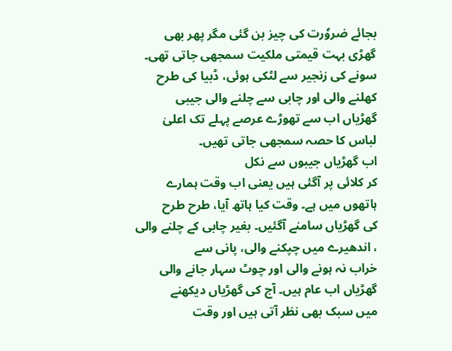بجائے ضروٗرت کی چیز بن گئی مگر پھر بھی گھڑی بہت قیمتی ملکیت سمجھی جاتی تھی۔
سونے کی زنجیر سے لٹکی ہوئی، ڈبیا کی طرح کھلنے والی اور چابی سے چلنے والی جیبی
گھڑیاں اب سے تھوڑے عرصے پہلے تک اعلیٰ لباس کا حصہ سمجھی جاتی تھیں۔
اب گھڑیاں جیبوں سے نکل
کر کلائی پر آگئی ہیں یعنی اب وقت ہمارے ہاتھوں میں ہے۔ وقت کیا ہاتھ آیا، طرح طرح
کی گھڑیاں سامنے آگئیں۔ بغیر چابی کے چلنے والی ، اندھیرے میں چپکنے والی، پانی سے
خراب نہ ہونے والی اور چوٹ سہار جانے والی گھڑیاں اب عام ہیں۔ آج کی گھڑیاں دیکھنے
میں سبک بھی نظر آتی ہیں اور وقت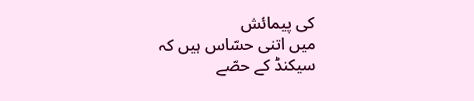کی پیمائش
میں اتنی حسّاس ہیں کہ سیکنڈ کے حصّے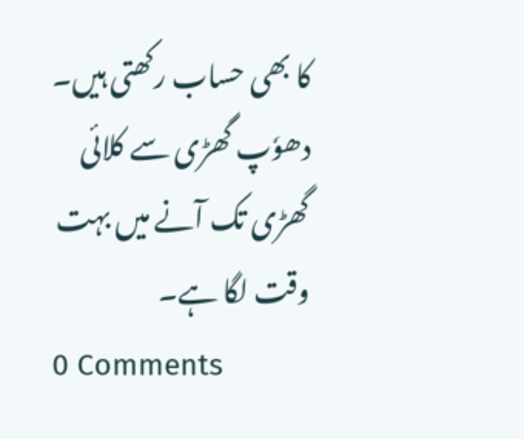کا بھی حساب رکھتی ہیں۔ دھوٗپ گھڑی سے کلائی
گھڑی تک آنے میں بہت وقت لگا ہے۔
0 Comments